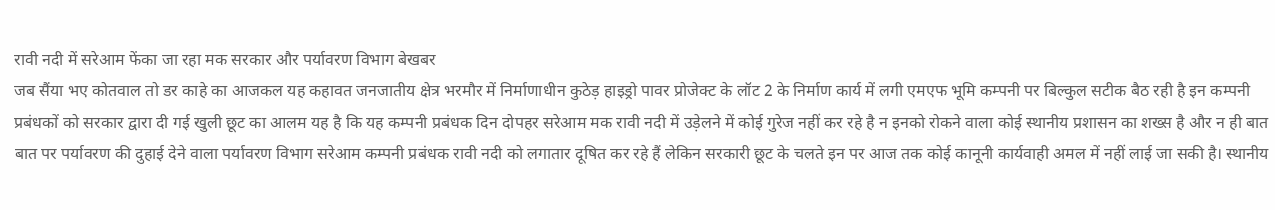रावी नदी में सरेआम फेंका जा रहा मक सरकार और पर्यावरण विभाग बेखबर
जब सैंया भए कोतवाल तो डर काहे का आजकल यह कहावत जनजातीय क्षेत्र भरमौर में निर्माणाधीन कुठेड़ हाइड्रो पावर प्रोजेक्ट के लॉट 2 के निर्माण कार्य में लगी एमएफ भूमि कम्पनी पर बिल्कुल सटीक बैठ रही है इन कम्पनी प्रबंधकों को सरकार द्वारा दी गई खुली छूट का आलम यह है कि यह कम्पनी प्रबंधक दिन दोपहर सरेआम मक रावी नदी में उड़ेलने में कोई गुरेज नहीं कर रहे है न इनको रोकने वाला कोई स्थानीय प्रशासन का शख्स है और न ही बात बात पर पर्यावरण की दुहाई देने वाला पर्यावरण विभाग सरेआम कम्पनी प्रबंधक रावी नदी को लगातार दूषित कर रहे हैं लेकिन सरकारी छूट के चलते इन पर आज तक कोई कानूनी कार्यवाही अमल में नहीं लाई जा सकी है। स्थानीय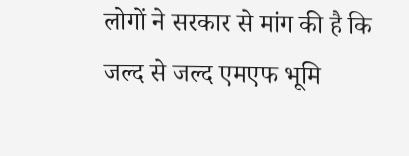लोगों ने सरकार से मांग की है कि जल्द से जल्द एमएफ भूमि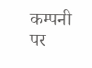कम्पनी पर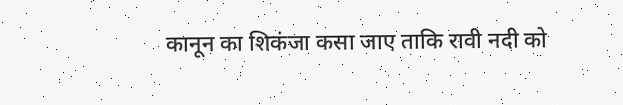कानून का शिकंजा कसा जाए ताकि रावी नदी को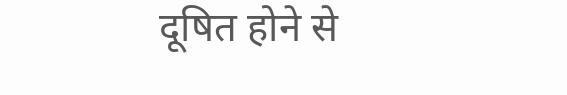दूषित होने से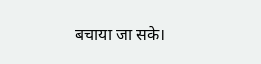बचाया जा सके।